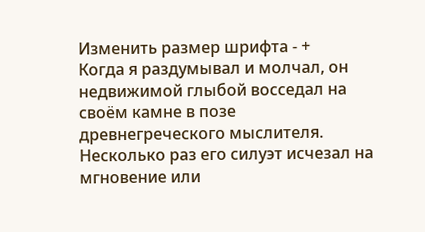Изменить размер шрифта - +
Когда я раздумывал и молчал, он недвижимой глыбой восседал на своём камне в позе древнегреческого мыслителя. Несколько раз его силуэт исчезал на мгновение или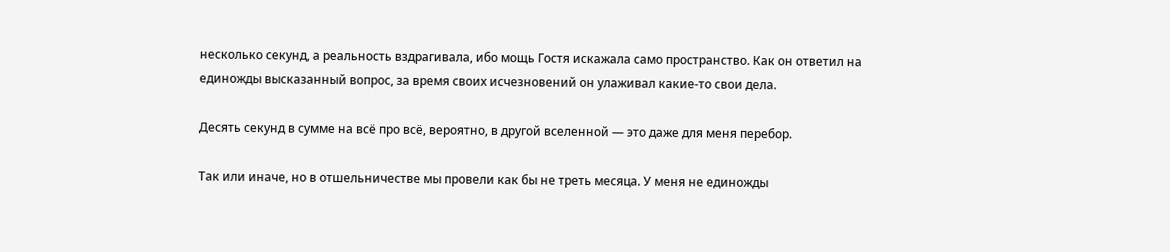несколько секунд, а реальность вздрагивала, ибо мощь Гостя искажала само пространство. Как он ответил на единожды высказанный вопрос, за время своих исчезновений он улаживал какие-то свои дела.

Десять секунд в сумме на всё про всё, вероятно, в другой вселенной — это даже для меня перебор.

Так или иначе, но в отшельничестве мы провели как бы не треть месяца. У меня не единожды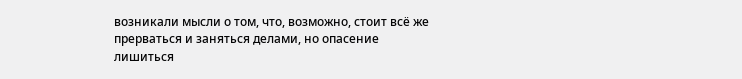возникали мысли о том, что, возможно, стоит всё же прерваться и заняться делами, но опасение лишиться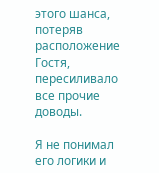этого шанса, потеряв расположение Гостя, пересиливало все прочие доводы.

Я не понимал его логики и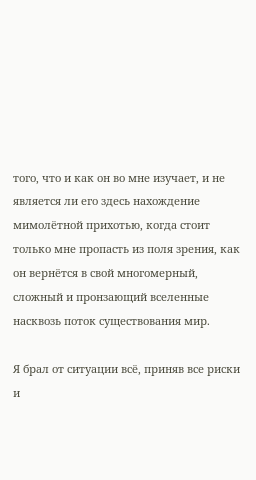того, что и как он во мне изучает, и не является ли его здесь нахождение мимолётной прихотью, когда стоит только мне пропасть из поля зрения, как он вернётся в свой многомерный, сложный и пронзающий вселенные насквозь поток существования мир.

Я брал от ситуации всё, приняв все риски и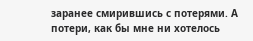заранее смирившись с потерями. А потери, как бы мне ни хотелось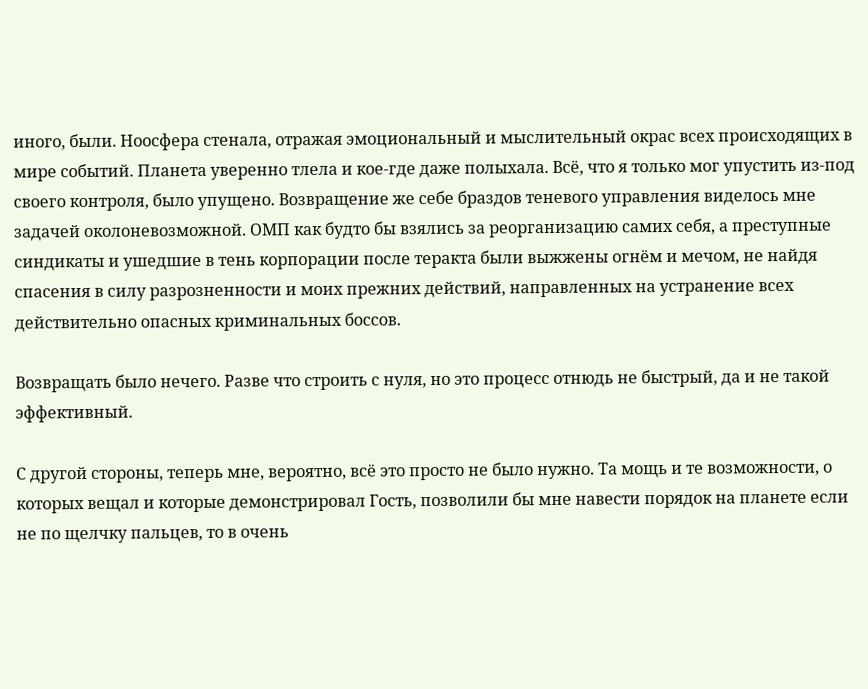иного, были. Ноосфера стенала, отражая эмоциональный и мыслительный окрас всех происходящих в мире событий. Планета уверенно тлела и кое-где даже полыхала. Всё, что я только мог упустить из-под своего контроля, было упущено. Возвращение же себе браздов теневого управления виделось мне задачей околоневозможной. ОМП как будто бы взялись за реорганизацию самих себя, а преступные синдикаты и ушедшие в тень корпорации после теракта были выжжены огнём и мечом, не найдя спасения в силу разрозненности и моих прежних действий, направленных на устранение всех действительно опасных криминальных боссов.

Возвращать было нечего. Разве что строить с нуля, но это процесс отнюдь не быстрый, да и не такой эффективный.

С другой стороны, теперь мне, вероятно, всё это просто не было нужно. Та мощь и те возможности, о которых вещал и которые демонстрировал Гость, позволили бы мне навести порядок на планете если не по щелчку пальцев, то в очень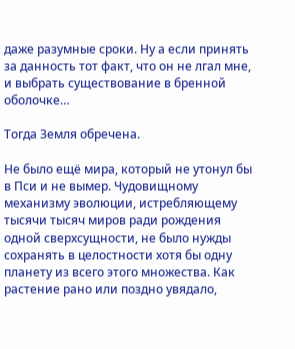даже разумные сроки. Ну а если принять за данность тот факт, что он не лгал мне, и выбрать существование в бренной оболочке…

Тогда Земля обречена.

Не было ещё мира, который не утонул бы в Пси и не вымер. Чудовищному механизму эволюции, истребляющему тысячи тысяч миров ради рождения одной сверхсущности, не было нужды сохранять в целостности хотя бы одну планету из всего этого множества. Как растение рано или поздно увядало,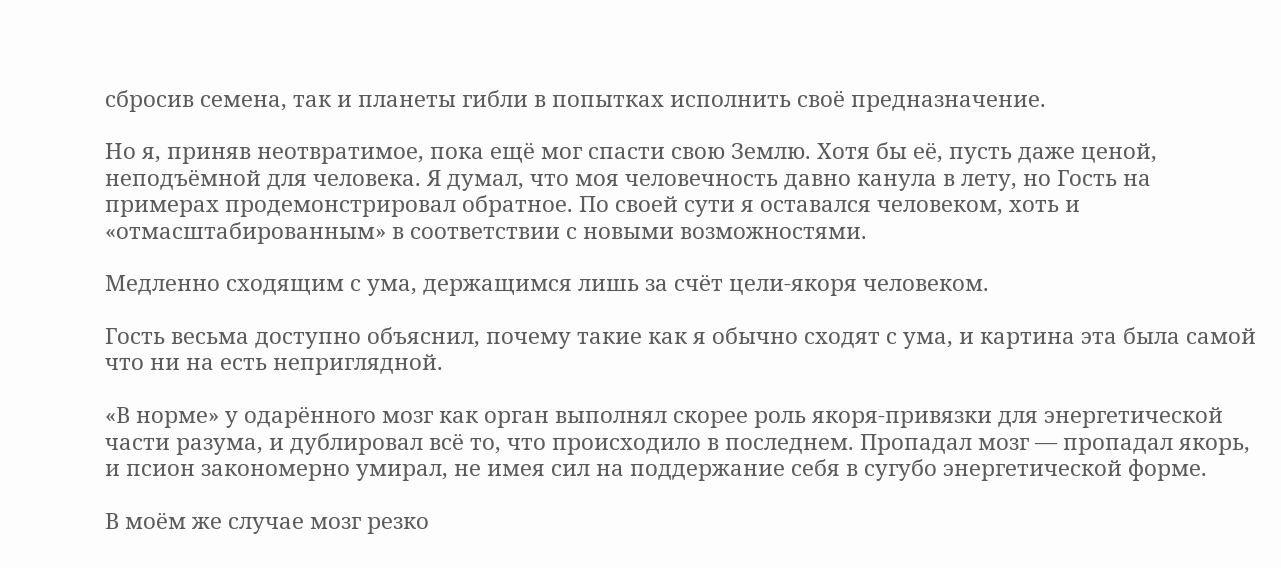сбросив семена, так и планеты гибли в попытках исполнить своё предназначение.

Но я, приняв неотвратимое, пока ещё мог спасти свою Землю. Хотя бы её, пусть даже ценой, неподъёмной для человека. Я думал, что моя человечность давно канула в лету, но Гость на примерах продемонстрировал обратное. По своей сути я оставался человеком, хоть и «отмасштабированным» в соответствии с новыми возможностями.

Медленно сходящим с ума, держащимся лишь за счёт цели-якоря человеком.

Гость весьма доступно объяснил, почему такие как я обычно сходят с ума, и картина эта была самой что ни на есть неприглядной.

«В норме» у одарённого мозг как орган выполнял скорее роль якоря-привязки для энергетической части разума, и дублировал всё то, что происходило в последнем. Пропадал мозг — пропадал якорь, и псион закономерно умирал, не имея сил на поддержание себя в сугубо энергетической форме.

В моём же случае мозг резко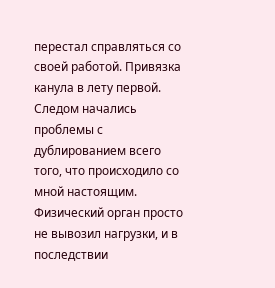перестал справляться со своей работой. Привязка канула в лету первой. Следом начались проблемы с дублированием всего того, что происходило со мной настоящим. Физический орган просто не вывозил нагрузки, и в последствии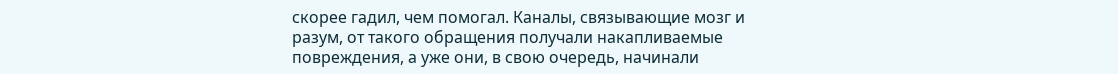скорее гадил, чем помогал. Каналы, связывающие мозг и разум, от такого обращения получали накапливаемые повреждения, а уже они, в свою очередь, начинали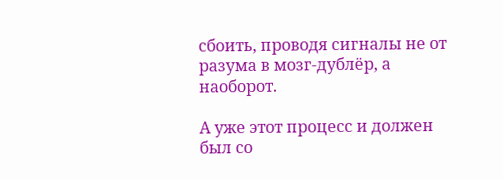сбоить, проводя сигналы не от разума в мозг-дублёр, а наоборот.

А уже этот процесс и должен был со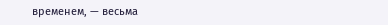временем, — весьма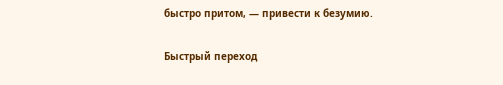быстро притом, — привести к безумию.

Быстрый переход